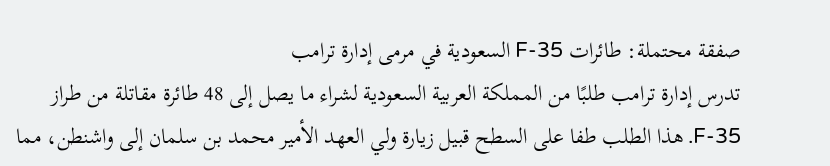صفقة محتملة: طائرات F-35 السعودية في مرمى إدارة ترامب
تدرس إدارة ترامب طلبًا من المملكة العربية السعودية لشراء ما يصل إلى 48 طائرة مقاتلة من طراز F-35. هذا الطلب طفا على السطح قبيل زيارة ولي العهد الأمير محمد بن سلمان إلى واشنطن، مما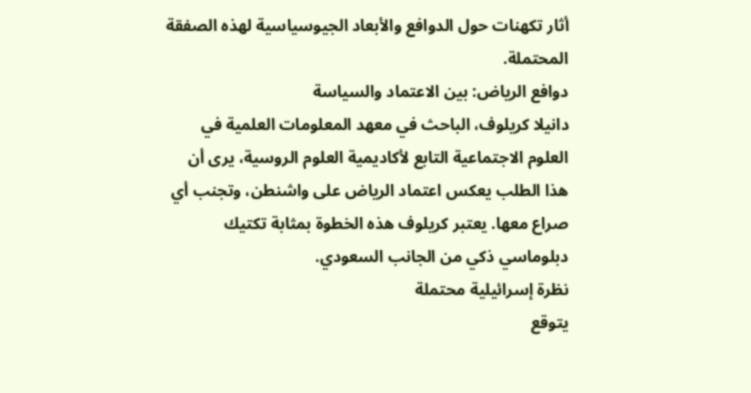أثار تكهنات حول الدوافع والأبعاد الجيوسياسية لهذه الصفقة المحتملة.
دوافع الرياض: بين الاعتماد والسياسة
دانيلا كريلوف، الباحث في معهد المعلومات العلمية في العلوم الاجتماعية التابع لأكاديمية العلوم الروسية، يرى أن هذا الطلب يعكس اعتماد الرياض على واشنطن، وتجنب أي صراع معها. يعتبر كريلوف هذه الخطوة بمثابة تكتيك دبلوماسي ذكي من الجانب السعودي.
نظرة إسرائيلية محتملة
يتوقع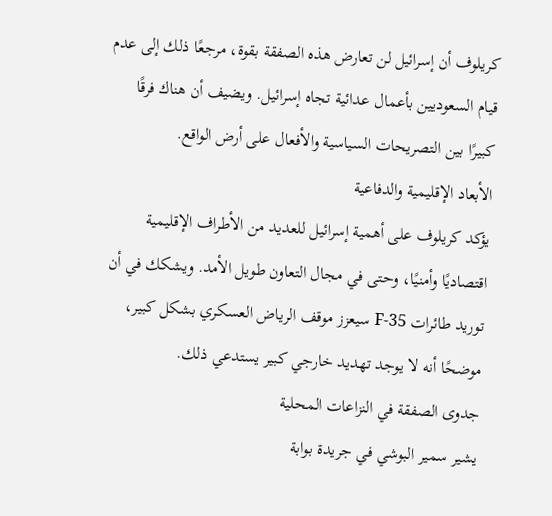كريلوف أن إسرائيل لن تعارض هذه الصفقة بقوة، مرجعًا ذلك إلى عدم قيام السعوديين بأعمال عدائية تجاه إسرائيل. ويضيف أن هناك فرقًا كبيرًا بين التصريحات السياسية والأفعال على أرض الواقع.
الأبعاد الإقليمية والدفاعية
يؤكد كريلوف على أهمية إسرائيل للعديد من الأطراف الإقليمية اقتصاديًا وأمنيًا، وحتى في مجال التعاون طويل الأمد. ويشكك في أن توريد طائرات F-35 سيعزز موقف الرياض العسكري بشكل كبير، موضحًا أنه لا يوجد تهديد خارجي كبير يستدعي ذلك.
جدوى الصفقة في النزاعات المحلية
يشير سمير البوشي في جريدة بوابة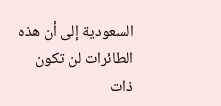السعودية إلى أن هذه الطائرات لن تكون ذات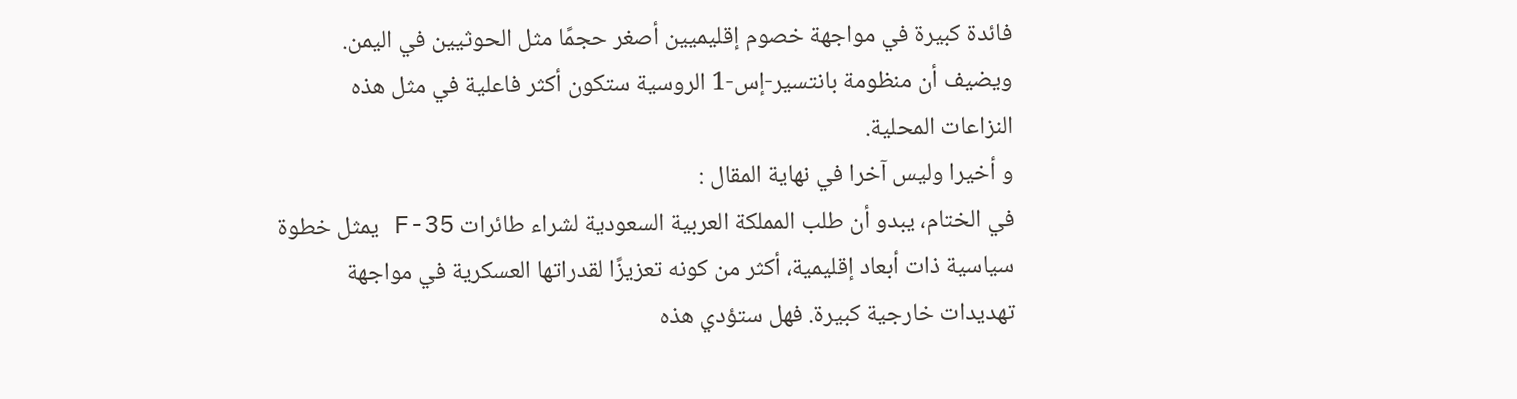فائدة كبيرة في مواجهة خصوم إقليميين أصغر حجمًا مثل الحوثيين في اليمن. ويضيف أن منظومة بانتسير-إس-1 الروسية ستكون أكثر فاعلية في مثل هذه النزاعات المحلية.
و أخيرا وليس آخرا في نهاية المقال :
في الختام، يبدو أن طلب المملكة العربية السعودية لشراء طائرات F-35 يمثل خطوة سياسية ذات أبعاد إقليمية، أكثر من كونه تعزيزًا لقدراتها العسكرية في مواجهة تهديدات خارجية كبيرة. فهل ستؤدي هذه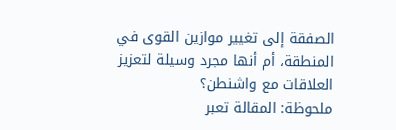الصفقة إلى تغيير موازين القوى في المنطقة، أم أنها مجرد وسيلة لتعزيز العلاقات مع واشنطن؟
ملحوظة: المقالة تعبر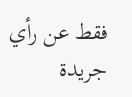فقط عن رأي جريدة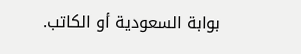بوابة السعودية أو الكاتب.